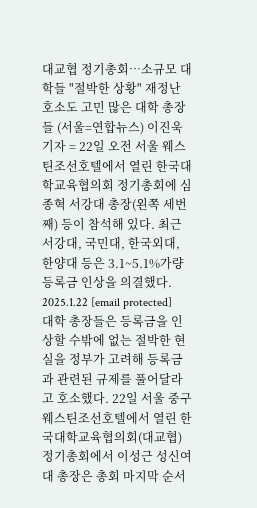대교협 정기총회…소규모 대학들 "절박한 상황" 재정난 호소도 고민 많은 대학 총장들 (서울=연합뉴스) 이진욱 기자 = 22일 오전 서울 웨스틴조선호텔에서 열린 한국대학교육협의회 정기총회에 심종혁 서강대 총장(왼쪽 세번째) 등이 참석해 있다. 최근 서강대, 국민대, 한국외대, 한양대 등은 3.1~5.1%가량 등록금 인상을 의결했다. 2025.1.22 [email protected] 대학 총장들은 등록금을 인상할 수밖에 없는 절박한 현실을 정부가 고려해 등록금과 관련된 규제를 풀어달라고 호소했다. 22일 서울 중구 웨스틴조선호텔에서 열린 한국대학교육협의회(대교협) 정기총회에서 이성근 성신여대 총장은 총회 마지막 순서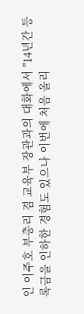인 이주호 부총리 겸 교육부 장관과의 대화에서 "14년간 등록금을 인하한 경험도 있으나 이번에 처음 올리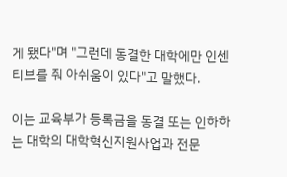게 됐다"며 "그런데 동결한 대학에만 인센티브를 줘 아쉬움이 있다"고 말했다.

이는 교육부가 등록금을 동결 또는 인하하는 대학의 대학혁신지원사업과 전문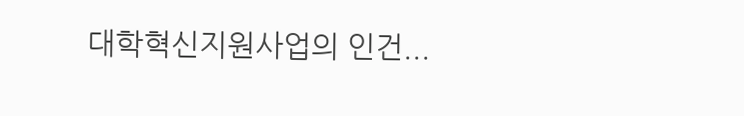대학혁신지원사업의 인건...